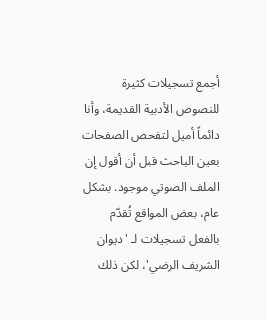أجمع تسجيلات كثيرة للنصوص الأدبية القديمة، وأنا دائماً أميل لتفحص الصفحات بعين الباحث قبل أن أقول إن الملف الصوتي موجود. بشكل عام، بعض المواقع تُقدّم بالفعل تسجيلات لـ 'ديوان الشريف الرضي'، لكن ذلك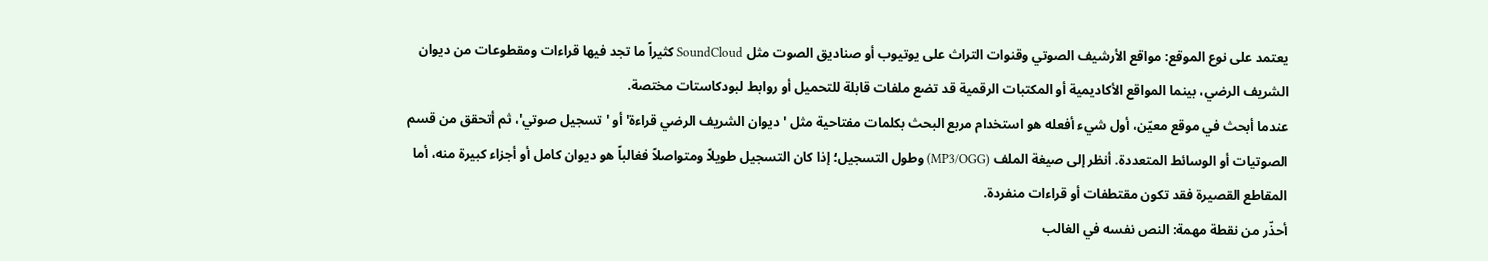يعتمد على نوع الموقع: مواقع الأرشيف الصوتي وقنوات التراث على يوتيوب أو صناديق الصوت مثل SoundCloud كثيراً ما تجد فيها قراءات ومقطوعات من ديوان الشريف الرضي، بينما المواقع الأكاديمية أو المكتبات الرقمية قد تضع ملفات قابلة للتحميل أو روابط لبودكاستات مختصة.
عندما أبحث في موقع معيّن، أول شيء أفعله هو استخدام مربع البحث بكلمات مفتاحية مثل 'ديوان الشريف الرضي قراءة' أو 'تسجيل صوتي'، ثم أتحقق من قسم الصوتيات أو الوسائط المتعددة. أنظر إلى صيغة الملف (MP3/OGG) وطول التسجيل؛ إذا كان التسجيل طويلاً ومتواصلاً فغالباً هو ديوان كامل أو أجزاء كبيرة منه، أما المقاطع القصيرة فقد تكون مقتطفات أو قراءات منفردة.
أحذّر من نقطة مهمة: النص نفسه في الغالب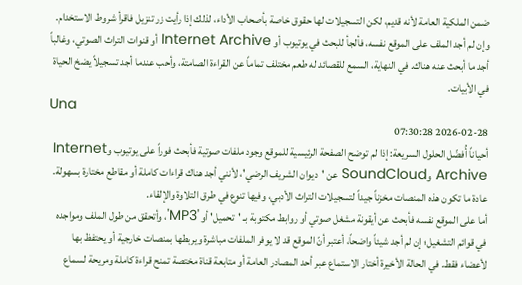ضمن الملكية العامة لأنه قديم، لكن التسجيلات لها حقوق خاصة بأصحاب الأداء، لذلك إذا رأيت زر تنزيل فاقرأ شروط الاستخدام. وإن لم أجد الملف على الموقع نفسه، فألجأ للبحث في يوتيوب أو Internet Archive أو قنوات التراث الصوتي، وغالباً أجد ما أبحث عنه هناك. في النهاية، السمع للقصائد له طعم مختلف تماماً عن القراءة الصامتة، وأحب عندما أجد تسجيلاً يضخ الحياة في الأبيات.
Una
2026-02-28 07:30:28
أحياناً أُفضّل الحلول السريعة: إذا لم توضح الصفحة الرئيسية للموقع وجود ملفات صوتية فأبحث فوراً على يوتيوب وInternet Archive وSoundCloud عن 'ديوان الشريف الرضي'، لأنني أجد هناك قراءات كاملة أو مقاطع مختارة بسهولة. عادة ما تكون هذه المنصات مخزناً جيداً لتسجيلات التراث الأدبي، وفيها تنوع في طرق التلاوة والإلقاء.
أما على الموقع نفسه فأبحث عن أيقونة مشغل صوتي أو روابط مكتوبة بـ 'تحميل' أو 'MP3'، وأتحقق من طول الملف ومواجده في قوائم التشغيل؛ إن لم أجد شيئاً واضحاً، أعتبر أنّ الموقع قد لا يوفر الملفات مباشرة ويربطها بمنصات خارجية أو يحتفظ بها لأعضاء فقط. في الحالة الأخيرة أختار الاستماع عبر أحد المصادر العامة أو متابعة قناة مختصة تمنح قراءة كاملة ومريحة لسماع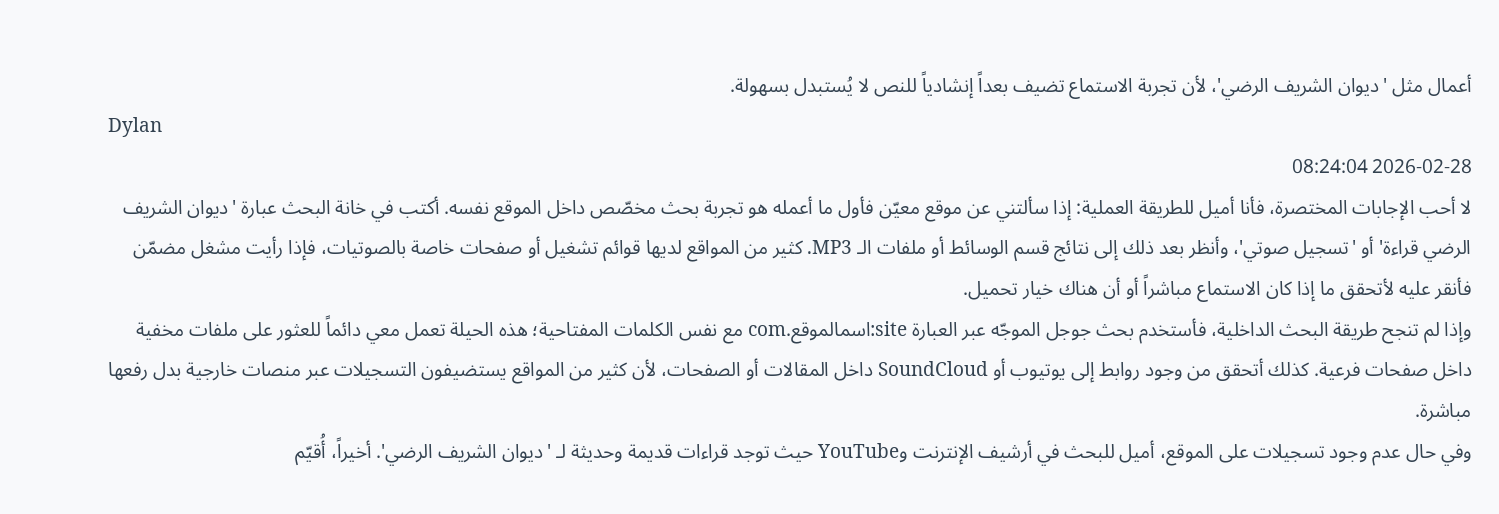أعمال مثل 'ديوان الشريف الرضي'، لأن تجربة الاستماع تضيف بعداً إنشادياً للنص لا يُستبدل بسهولة.
Dylan
2026-02-28 08:24:04
لا أحب الإجابات المختصرة، فأنا أميل للطريقة العملية: إذا سألتني عن موقع معيّن فأول ما أعمله هو تجربة بحث مخصّص داخل الموقع نفسه. أكتب في خانة البحث عبارة 'ديوان الشريف الرضي قراءة' أو 'تسجيل صوتي'، وأنظر بعد ذلك إلى نتائج قسم الوسائط أو ملفات الـ MP3. كثير من المواقع لديها قوائم تشغيل أو صفحات خاصة بالصوتيات، فإذا رأيت مشغل مضمّن فأنقر عليه لأتحقق ما إذا كان الاستماع مباشراً أو أن هناك خيار تحميل.
وإذا لم تنجح طريقة البحث الداخلية، فأستخدم بحث جوجل الموجّه عبر العبارة site:اسمالموقع.com مع نفس الكلمات المفتاحية؛ هذه الحيلة تعمل معي دائماً للعثور على ملفات مخفية داخل صفحات فرعية. كذلك أتحقق من وجود روابط إلى يوتيوب أو SoundCloud داخل المقالات أو الصفحات، لأن كثير من المواقع يستضيفون التسجيلات عبر منصات خارجية بدل رفعها مباشرة.
وفي حال عدم وجود تسجيلات على الموقع، أميل للبحث في أرشيف الإنترنت وYouTube حيث توجد قراءات قديمة وحديثة لـ 'ديوان الشريف الرضي'. أخيراً، أُقيّم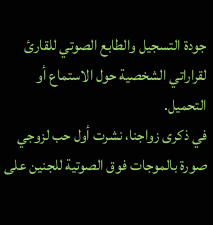جودة التسجيل والطابع الصوتي للقارئ لقراراتي الشخصية حول الاستماع أو التحميل.
في ذكرى زواجنا، نشرت أول حب لزوجي صورة بالموجات فوق الصوتية للجنين على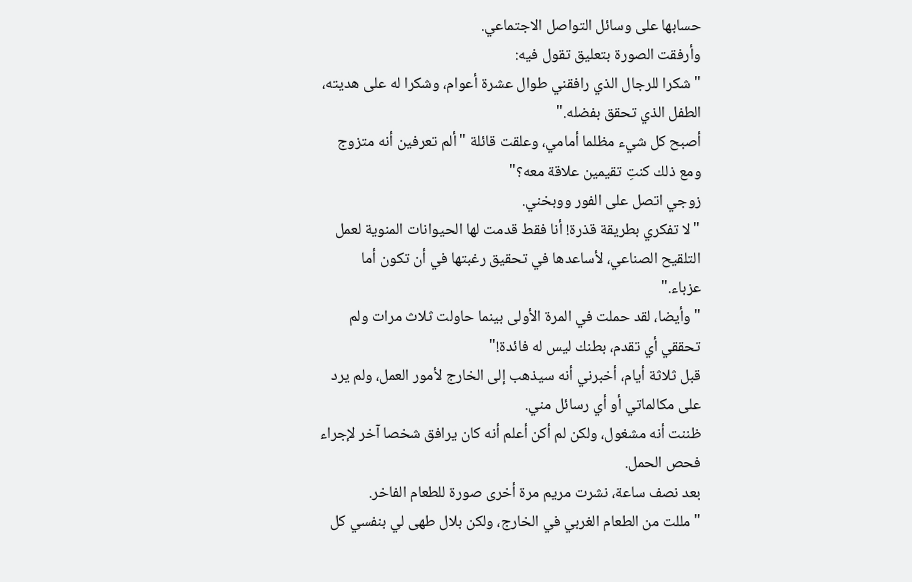حسابها على وسائل التواصل الاجتماعي.
وأرفقت الصورة بتعليق تقول فيه:
"شكرا للرجال الذي رافقني طوال عشرة أعوام، وشكرا له على هديته، الطفل الذي تحقق بفضله."
أصبح كل شيء مظلما أمامي، وعلقت قائلة "ألم تعرفين أنه متزوج ومع ذلك كنتِ تقيمين علاقة معه؟"
زوجي اتصل على الفور ووبخني.
"لا تفكري بطريقة قذرة! أنا فقط قدمت لها الحيوانات المنوية لعمل التلقيح الصناعي، لأساعدها في تحقيق رغبتها في أن تكون أما عزباء."
"وأيضا، لقد حملت في المرة الأولى بينما حاولت ثلاث مرات ولم تحققي أي تقدم، بطنك ليس له فائدة!"
قبل ثلاثة أيام، أخبرني أنه سيذهب إلى الخارج لأمور العمل، ولم يرد على مكالماتي أو أي رسائل مني.
ظننت أنه مشغول، ولكن لم أكن أعلم أنه كان يرافق شخصا آخر لإجراء فحص الحمل.
بعد نصف ساعة، نشرت مريم مرة أخرى صورة للطعام الفاخر.
"مللت من الطعام الغربي في الخارج، ولكن بلال طهى لي بنفسي كل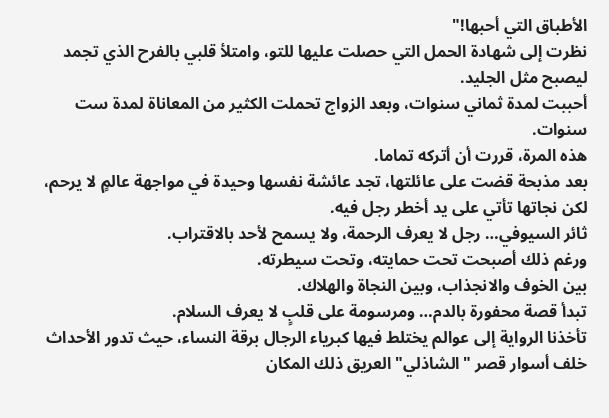الأطباق التي أحبها!"
نظرت إلى شهادة الحمل التي حصلت عليها للتو، وامتلأ قلبي بالفرح الذي تجمد ليصبح مثل الجليد.
أحببت لمدة ثماني سنوات، وبعد الزواج تحملت الكثير من المعاناة لمدة ست سنوات.
هذه المرة، قررت أن أتركه تماما.
بعد مذبحة قضت على عائلتها، تجد عائشة نفسها وحيدة في مواجهة عالمٍ لا يرحم، لكن نجاتها تأتي على يد أخطر رجل فيه.
ثائر السيوفي… رجل لا يعرف الرحمة، ولا يسمح لأحد بالاقتراب.
ورغم ذلك أصبحت تحت حمايته، وتحت سيطرته.
بين الخوف والانجذاب، وبين النجاة والهلاك.
تبدأ قصة محفورة بالدم… ومرسومة على قلبٍ لا يعرف السلام.
تأخذنا الرواية إلى عوالم يختلط فيها كبرياء الرجال برقة النساء، حيث تدور الأحداث خلف أسوار قصر "الشاذلي" العريق ذلك المكان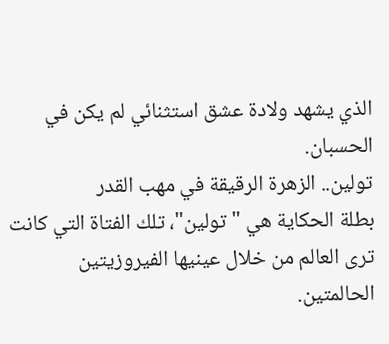الذي يشهد ولادة عشق استثنائي لم يكن في الحسبان.
تولين.. الزهرة الرقيقة في مهب القدر
بطلة الحكاية هي "تولين"، تلك الفتاة التي كانت ترى العالم من خلال عينيها الفيروزيتين الحالمتين.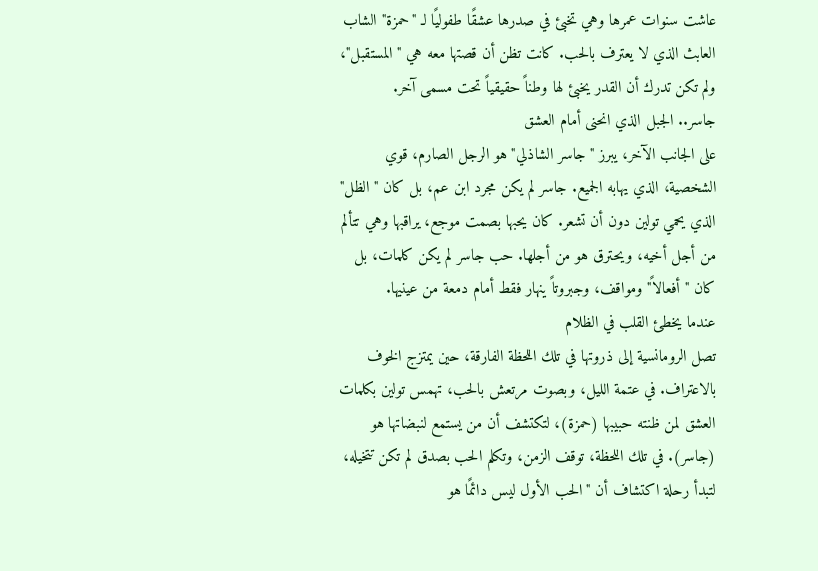عاشت سنوات عمرها وهي تخبئ في صدرها عشقًا طفوليًا لـ "حمزة" الشاب العابث الذي لا يعترف بالحب. كانت تظن أن قصتها معه هي "المستقبل"، ولم تكن تدرك أن القدر يخبئ لها وطناً حقيقياً تحت مسمى آخر.
جاسر.. الجبل الذي انحنى أمام العشق
على الجانب الآخر، يبرز "جاسر الشاذلي" هو الرجل الصارم، قوي الشخصية، الذي يهابه الجميع. جاسر لم يكن مجرد ابن عم، بل كان "الظل" الذي يحمي تولين دون أن تشعر. كان يحبها بصمت موجع، يراقبها وهي تتألم من أجل أخيه، ويحترق هو من أجلها. حب جاسر لم يكن كلمات، بل كان "أفعالاً" ومواقف، وجبروتاً ينهار فقط أمام دمعة من عينيها.
عندما يخطئ القلب في الظلام
تصل الرومانسية إلى ذروتها في تلك اللحظة الفارقة، حين يمتزج الخوف بالاعتراف. في عتمة الليل، وبصوت مرتعش بالحب، تهمس تولين بكلمات العشق لمن ظنته حبيبها (حمزة)، لتكتشف أن من يستمع لنبضاتها هو (جاسر). في تلك اللحظة، توقف الزمن، وتكلم الحب بصدق لم تكن تتخيله، لتبدأ رحلة اكتشاف أن "الحب الأول ليس دائمًا هو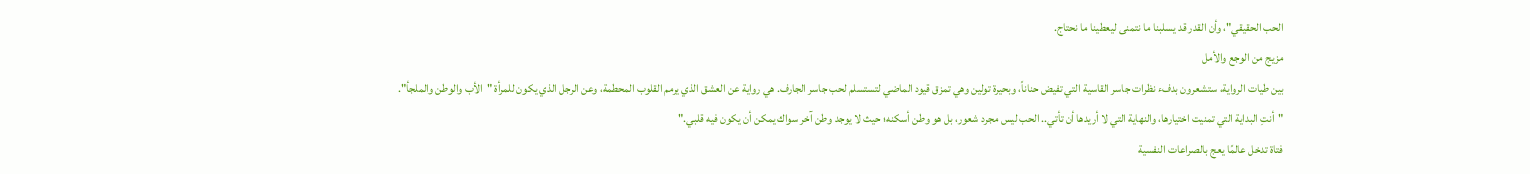الحب الحقيقي"، وأن القدر قد يسلبنا ما نتمنى ليعطينا ما نحتاج.
مزيج من الوجع والأمل
بين طيات الرواية، ستشعرون بدفء نظرات جاسر القاسية التي تفيض حناناً، وبحيرة تولين وهي تمزق قيود الماضي لتستسلم لحب جاسر الجارف. هي رواية عن العشق الذي يرمم القلوب المحطمة، وعن الرجل الذي يكون للمرأة "الأب والوطن والملجأ".
"أنتِ البداية التي تمنيت اختيارها، والنهاية التي لا أريدها أن تأتي.. الحب ليس مجرد شعور، بل هو وطن أسكنه؛ حيث لا يوجد وطن آخر سواك يمكن أن يكون فيه قلبي."
فتاة تدخل عالمًا يعج بالصراعات النفسية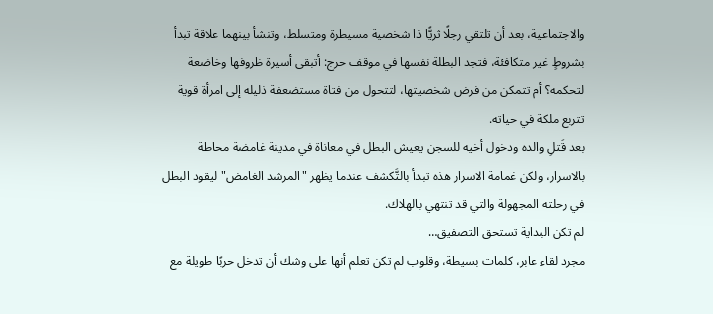والاجتماعية، بعد أن تلتقي رجلًا ثريًّا ذا شخصية مسيطرة ومتسلط، وتنشأ بينهما علاقة تبدأ بشروطٍ غير متكافئة، فتجد البطلة نفسها في موقف حرج: أتبقى أسيرة ظروفها وخاضعة لتحكمه؟ أم تتمكن من فرض شخصيتها، لتتحول من فتاة مستضعفة ذليله إلى امرأة قوية تتربع ملكة في حياته.
بعد قَتلِ والده ودخول أخيه للسجن يعيش البطل في معاناة في مدينة غامضة محاطة بالاسرار، ولكن غمامة الاسرار هذه تبدأ بالتَّكشف عندما يظهر "المرشد الغامض" ليقود البطل في رحلته المجهولة والتي قد تنتهي بالهلاك.
لم تكن البداية تستحق التصفيق…
مجرد لقاء عابر، كلمات بسيطة، وقلوب لم تكن تعلم أنها على وشك أن تدخل حربًا طويلة مع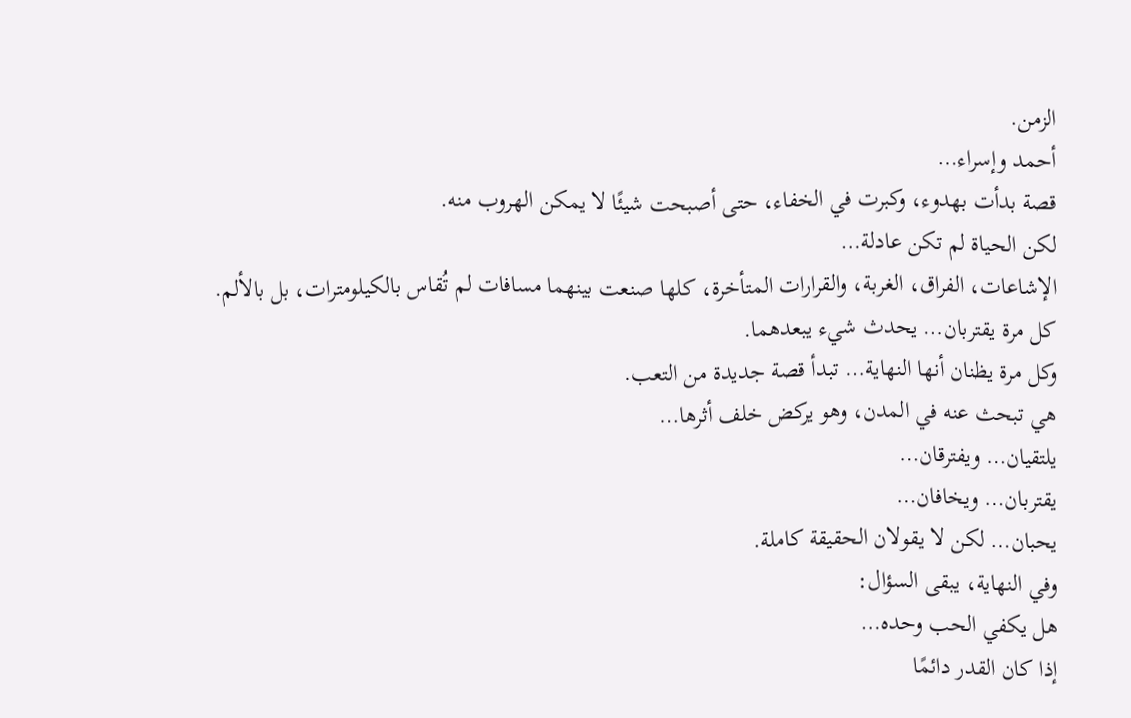الزمن.
أحمد وإسراء…
قصة بدأت بهدوء، وكبرت في الخفاء، حتى أصبحت شيئًا لا يمكن الهروب منه.
لكن الحياة لم تكن عادلة…
الإشاعات، الفراق، الغربة، والقرارات المتأخرة، كلها صنعت بينهما مسافات لم تُقاس بالكيلومترات، بل بالألم.
كل مرة يقتربان… يحدث شيء يبعدهما.
وكل مرة يظنان أنها النهاية… تبدأ قصة جديدة من التعب.
هي تبحث عنه في المدن، وهو يركض خلف أثرها…
يلتقيان… ويفترقان…
يقتربان… ويخافان…
يحبان… لكن لا يقولان الحقيقة كاملة.
وفي النهاية، يبقى السؤال:
هل يكفي الحب وحده…
إذا كان القدر دائمًا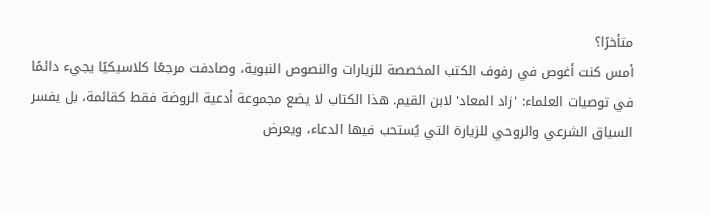متأخرًا؟
أمس كنت أغوص في رفوف الكتب المخصصة للزيارات والنصوص النبوية، وصادفت مرجعًا كلاسيكيًا يجيء دائمًا في توصيات العلماء: 'زاد المعاد' لابن القيم. هذا الكتاب لا يضع مجموعة أدعية الروضة فقط كقائمة، بل يفسر السياق الشرعي والروحي للزيارة التي يُستحب فيها الدعاء، ويعرض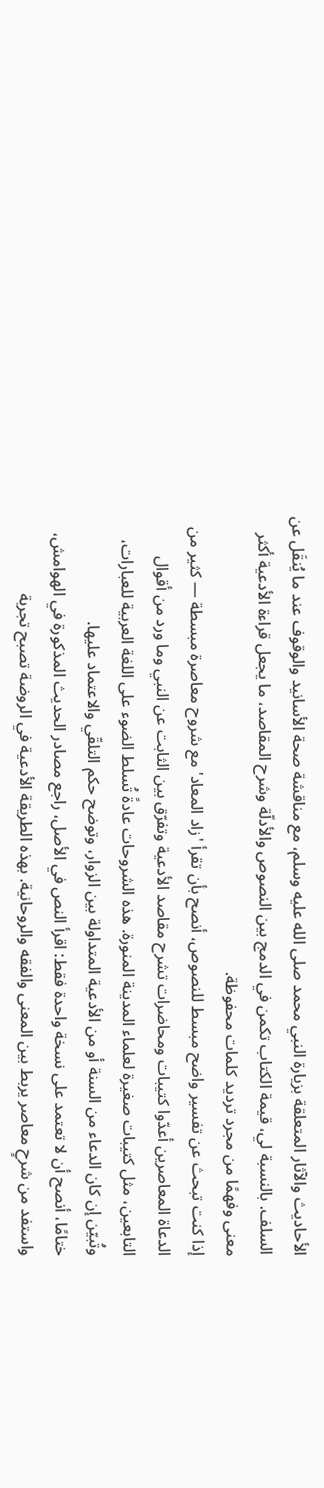الأحاديث والآثار المتعلقة بزيارة النبي محمد صلى الله عليه وسلم، مع مناقشة صحة الأسانيد والوقوف عند ما يُنقَل عن السلف. بالنسبة لي، قيمة الكتاب تكمن في الدمج بين النصوص والأدلّة وشرح المقاصد، ما يجعل قراءة الأدعية أكثر معنى وفهمًا من مجرد ترديد كلمات محفوظة.
إذا كنت تبحث عن تفسير واضح مبسط للنصوص، أنصح بأن تقرأ 'زاد المعاد' مع شروح معاصرة مبسطة — كثير من الدعاة المعاصرين أعدّوا كتيبات ومحاضرات تشرح مقاصد الأدعية وتفرّق بين الثابت عن النبي وما ورد من أقوال التابعين، مثل كتيبات صغيرة لعلماء المدينة المنورة. هذه الشروحات عادةً تُسلط الضوء على اللغة العربية للعبارات، وتُبيّن إن كان الدعاء من السنة أو من الأدعية المتداولة بين الزوار، وتوضح حكم التلقّي والاعتماد عليها.
ختامًا، أنصح أن لا تعتمد على نسخة واحدة فقط: اقرأ النص في الأصل، راجع مصادر الحديث المذكورة في الهوامش، واستفد من شرحٍ معاصر يربط بين المعنى والفقه والروحانية. بهذه الطريقة الأدعية في الروضة تصبح تجربة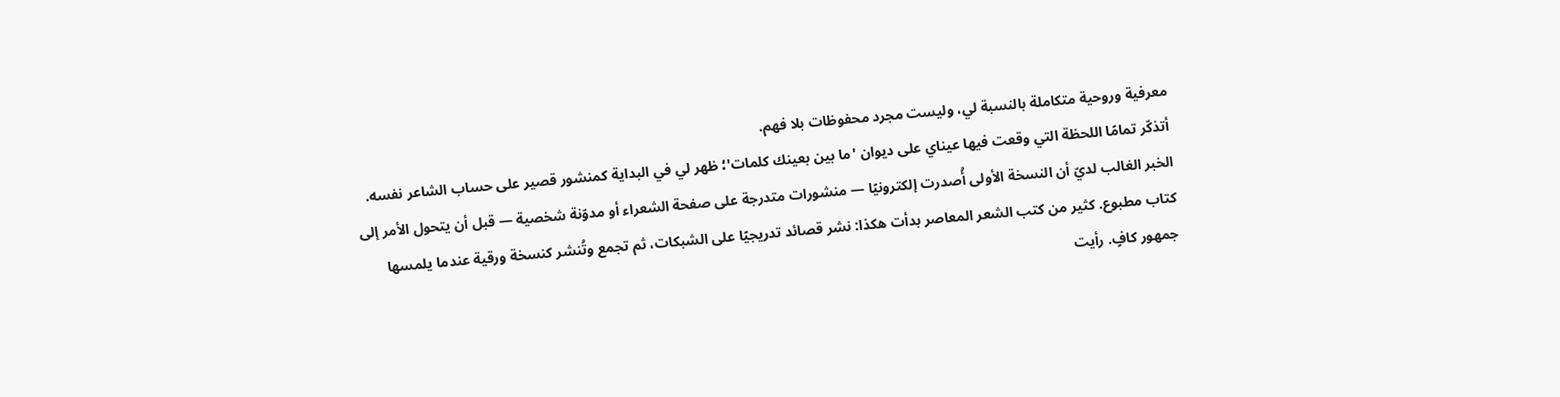معرفية وروحية متكاملة بالنسبة لي، وليست مجرد محفوظات بلا فهم.
أتذكّر تمامًا اللحظة التي وقعت فيها عيناي على ديوان 'ما بين بعينك كلمات'؛ ظهر لي في البداية كمنشور قصير على حساب الشاعر نفسه.
الخبر الغالب لديّ أن النسخة الأولى أُصدرت إلكترونيًا — منشورات متدرجة على صفحة الشعراء أو مدوّنة شخصية — قبل أن يتحول الأمر إلى كتاب مطبوع. كثير من كتب الشعر المعاصر بدأت هكذا: نشر قصائد تدريجيًا على الشبكات، ثم تجمع وتُنشر كنسخة ورقية عندما يلمسها جمهور كافٍ. رأيت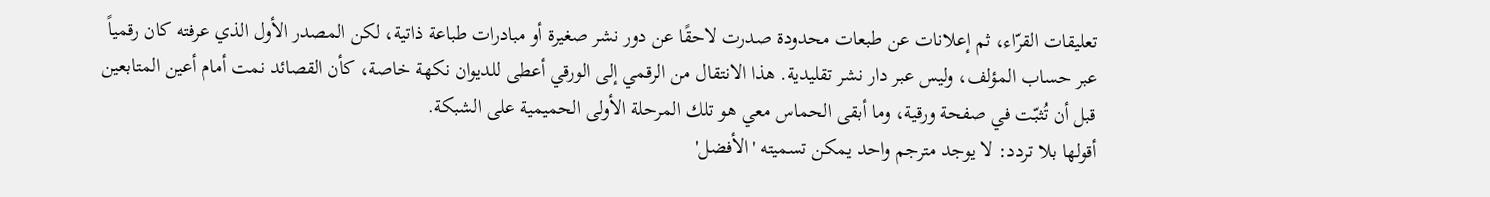تعليقات القرّاء، ثم إعلانات عن طبعات محدودة صدرت لاحقًا عن دور نشر صغيرة أو مبادرات طباعة ذاتية، لكن المصدر الأول الذي عرفته كان رقمياً عبر حساب المؤلف، وليس عبر دار نشر تقليدية. هذا الانتقال من الرقمي إلى الورقي أعطى للديوان نكهة خاصة، كأن القصائد نمت أمام أعين المتابعين قبل أن تُثبّت في صفحة ورقية، وما أبقى الحماس معي هو تلك المرحلة الأولى الحميمية على الشبكة.
أقولها بلا تردد: لا يوجد مترجم واحد يمكن تسميته 'الأفضل'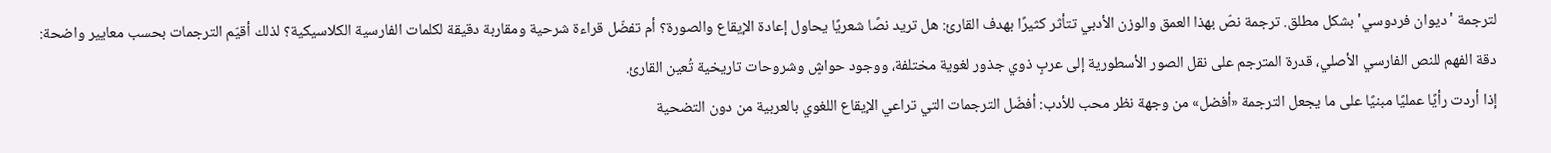لترجمة 'ديوان فردوسي' بشكل مطلق. ترجمة نصّ بهذا العمق والوزن الأدبي تتأثر كثيرًا بهدف القارئ: هل تريد نصًا شعريًا يحاول إعادة الإيقاع والصورة؟ أم تفضّل قراءة شرحية ومقاربة دقيقة لكلمات الفارسية الكلاسيكية؟ لذلك أقيّم الترجمات بحسب معايير واضحة: دقة الفهم للنص الفارسي الأصلي، قدرة المترجم على نقل الصور الأسطورية إلى عربٍ ذوي جذور لغوية مختلفة، ووجود حواشٍ وشروحات تاريخية تُعين القارئ.
إذا أردت رأيًا عمليًا مبنيًا على ما يجعل الترجمة «أفضل» من وجهة نظر محب للأدب: أفضّل الترجمات التي تراعي الإيقاع اللغوي بالعربية من دون التضحية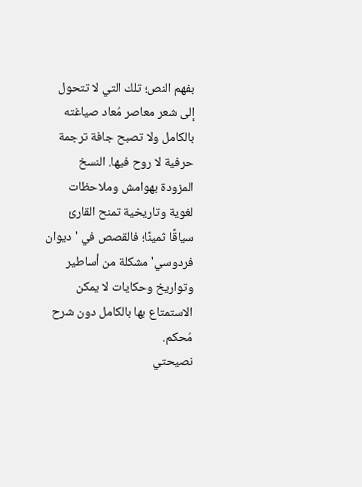بفهم النص؛ تلك التي لا تتحول إلى شعر معاصر مُعاد صياغته بالكامل ولا تصبح جافة ترجمة حرفية لا روح فيها. النسخ المزودة بهوامش وملاحظات لغوية وتاريخية تمنح القارئ سياقًا ثمينًا؛ فالقصص في 'ديوان فردوسي' مشكلة من أساطير وتواريخ وحكايات لا يمكن الاستمتاع بها بالكامل دون شرح مُحكم.
نصيحتي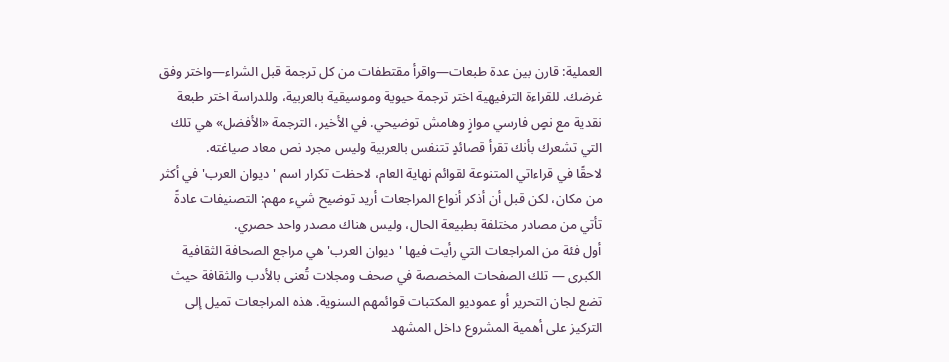العملية: قارن بين عدة طبعات—واقرأ مقتطفات من كل ترجمة قبل الشراء—واختر وفق غرضك. للقراءة الترفيهية اختر ترجمة حيوية وموسيقية بالعربية، وللدراسة اختر طبعة نقدية مع نصٍ فارسي موازٍ وهامش توضيحي. في الأخير، الترجمة «الأفضل» هي تلك التي تشعرك بأنك تقرأ قصائدٍ تتنفس بالعربية وليس مجرد نص معاد صياغته.
لاحقًا في قراءاتي المتنوعة لقوائم نهاية العام، لاحظت تكرار اسم 'ديوان العرب' في أكثر من مكان، لكن قبل أن أذكر أنواع المراجعات أريد توضيح شيء مهم: التصنيفات عادةً تأتي من مصادر مختلفة بطبيعة الحال، وليس هناك مصدر واحد حصري.
أول فئة من المراجعات التي رأيت فيها 'ديوان العرب' هي مراجع الصحافة الثقافية الكبرى — تلك الصفحات المخصصة في صحف ومجلات تُعنى بالأدب والثقافة حيث تضع لجان التحرير أو عموديو المكتبات قوائمهم السنوية. هذه المراجعات تميل إلى التركيز على أهمية المشروع داخل المشهد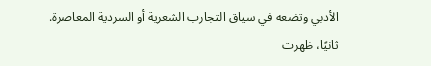الأدبي وتضعه في سياق التجارب الشعرية أو السردية المعاصرة.
ثانيًا، ظهرت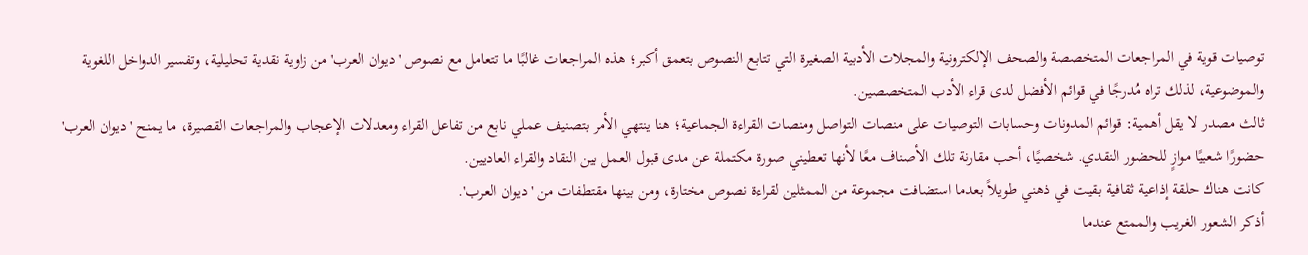توصيات قوية في المراجعات المتخصصة والصحف الإلكترونية والمجلات الأدبية الصغيرة التي تتابع النصوص بتعمق أكبر؛ هذه المراجعات غالبًا ما تتعامل مع نصوص 'ديوان العرب' من زاوية نقدية تحليلية، وتفسير الدواخل اللغوية والموضوعية، لذلك تراه مُدرجًا في قوائم الأفضل لدى قراء الأدب المتخصصين.
ثالث مصدر لا يقل أهمية: قوائم المدونات وحسابات التوصيات على منصات التواصل ومنصات القراءة الجماعية؛ هنا ينتهي الأمر بتصنيف عملي نابع من تفاعل القراء ومعدلات الإعجاب والمراجعات القصيرة، ما يمنح 'ديوان العرب' حضورًا شعبيًا موازٍ للحضور النقدي. شخصيًا، أحب مقارنة تلك الأصناف معًا لأنها تعطيني صورة مكتملة عن مدى قبول العمل بين النقاد والقراء العاديين.
كانت هناك حلقة إذاعية ثقافية بقيت في ذهني طويلاً بعدما استضافت مجموعة من الممثلين لقراءة نصوص مختارة، ومن بينها مقتطفات من 'ديوان العرب'.
أذكر الشعور الغريب والممتع عندما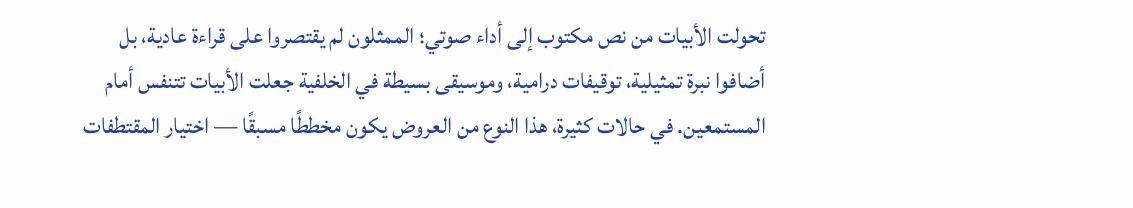تحولت الأبيات من نص مكتوب إلى أداء صوتي؛ الممثلون لم يقتصروا على قراءة عادية، بل أضافوا نبرة تمثيلية، توقيفات درامية، وموسيقى بسيطة في الخلفية جعلت الأبيات تتنفس أمام المستمعين. في حالات كثيرة، هذا النوع من العروض يكون مخططًا مسبقًا — اختيار المقتطفات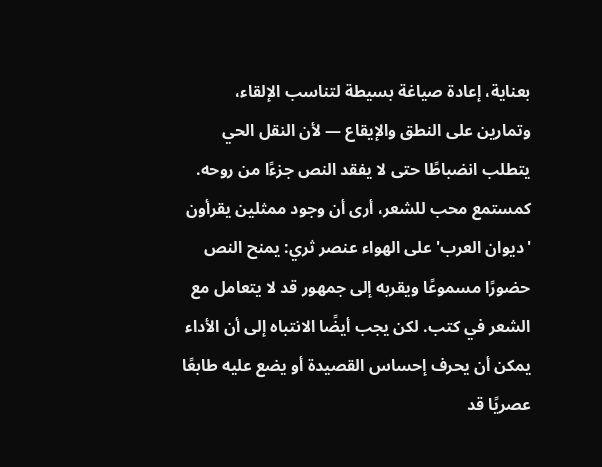بعناية، إعادة صياغة بسيطة لتناسب الإلقاء، وتمارين على النطق والإيقاع — لأن النقل الحي يتطلب انضباطًا حتى لا يفقد النص جزءًا من روحه.
كمستمع محب للشعر، أرى أن وجود ممثلين يقرأون 'ديوان العرب' على الهواء عنصر ثري: يمنح النص حضورًا مسموعًا ويقربه إلى جمهور قد لا يتعامل مع الشعر في كتب. لكن يجب أيضًا الانتباه إلى أن الأداء يمكن أن يحرف إحساس القصيدة أو يضع عليه طابعًا عصريًا قد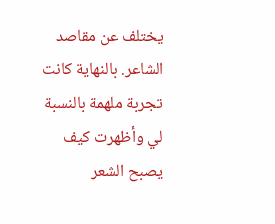يختلف عن مقاصد الشاعر. بالنهاية كانت تجربة ملهمة بالنسبة لي وأظهرت كيف يصبح الشعر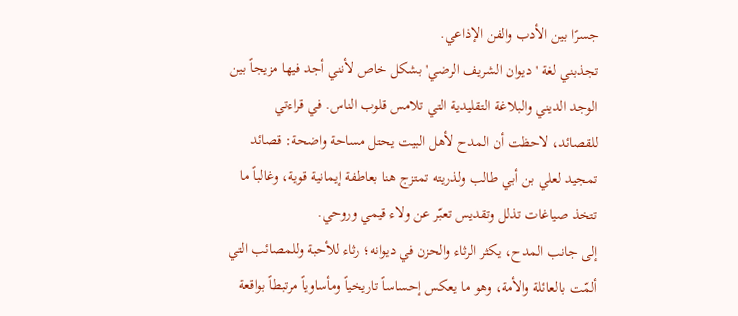جسرًا بين الأدب والفن الإذاعي.
تجذبني لغة 'ديوان الشريف الرضي' بشكل خاص لأنني أجد فيها مزيجاً بين الوجد الديني والبلاغة التقليدية التي تلامس قلوب الناس. في قراءتي للقصائد، لاحظت أن المدح لأهل البيت يحتل مساحة واضحة: قصائد تمجيد لعلي بن أبي طالب ولذريته تمتزج هنا بعاطفة إيمانية قوية، وغالباً ما تتخذ صياغات تذلل وتقديس تعبّر عن ولاء قيمي وروحي.
إلى جانب المدح، يكثر الرثاء والحزن في ديوانه؛ رثاء للأحبة وللمصائب التي ألمّت بالعائلة والأمة، وهو ما يعكس إحساساً تاريخياً ومأساوياً مرتبطاً بواقعة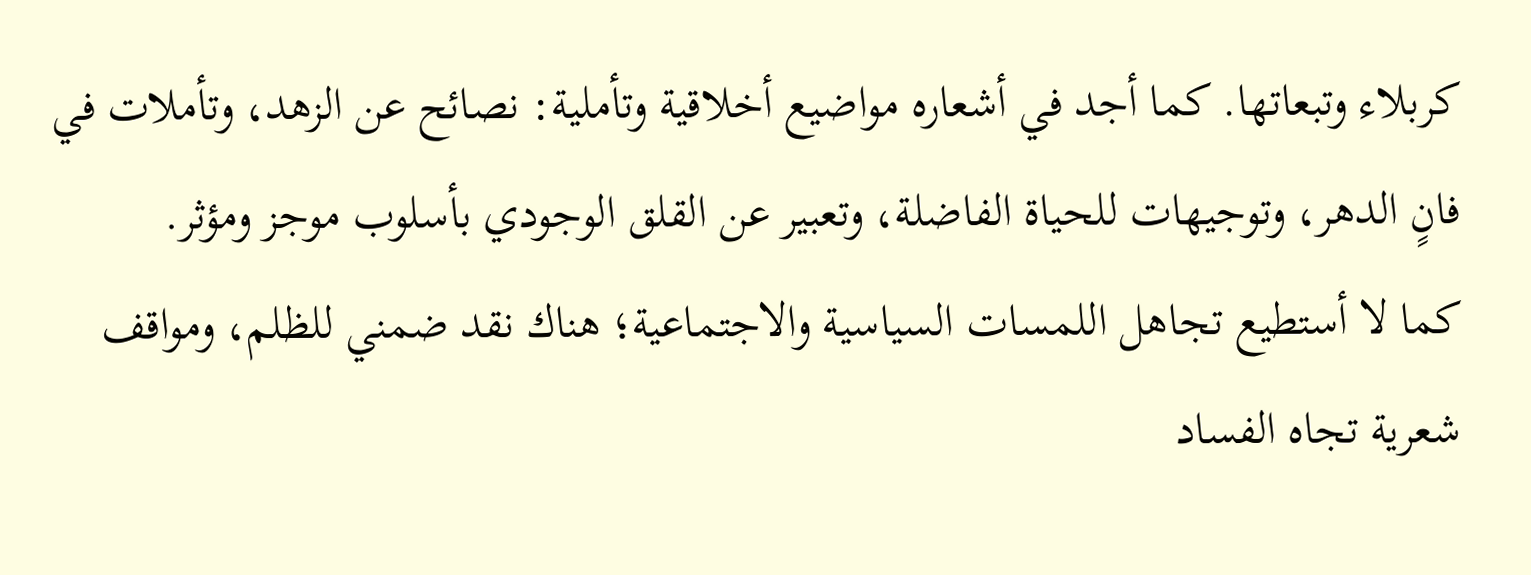كربلاء وتبعاتها. كما أجد في أشعاره مواضيع أخلاقية وتأملية: نصائح عن الزهد، وتأملات في فانٍ الدهر، وتوجيهات للحياة الفاضلة، وتعبير عن القلق الوجودي بأسلوب موجز ومؤثر.
كما لا أستطيع تجاهل اللمسات السياسية والاجتماعية؛ هناك نقد ضمني للظلم، ومواقف شعرية تجاه الفساد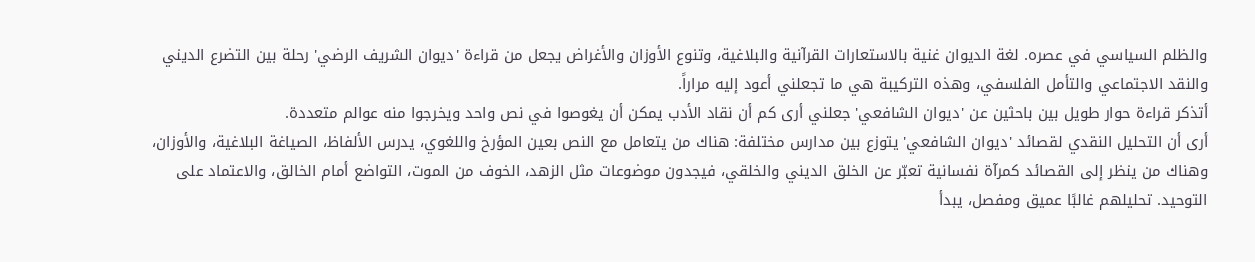والظلم السياسي في عصره. لغة الديوان غنية بالاستعارات القرآنية والبلاغية، وتنوع الأوزان والأغراض يجعل من قراءة 'ديوان الشريف الرضي' رحلة بين التضرع الديني والنقد الاجتماعي والتأمل الفلسفي، وهذه التركيبة هي ما تجعلني أعود إليه مراراً.
أتذكر قراءة حوار طويل بين باحثين عن 'ديوان الشافعي' جعلني أرى كم أن نقاد الأدب يمكن أن يغوصوا في نص واحد ويخرجوا منه عوالم متعددة.
أرى أن التحليل النقدي لقصائد 'ديوان الشافعي' يتوزع بين مدارس مختلفة: هناك من يتعامل مع النص بعين المؤرخ واللغوي، يدرس الألفاظ، الصياغة البلاغية، والأوزان، وهناك من ينظر إلى القصائد كمرآة نفسانية تعبّر عن الخلق الديني والخلقي، فيجدون موضوعات مثل الزهد، الخوف من الموت، التواضع أمام الخالق، والاعتماد على التوحيد. تحليلهم غالبًا عميق ومفصل، يبدأ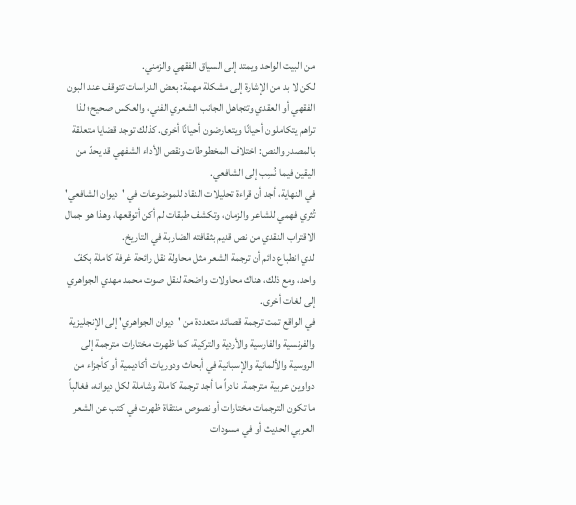من البيت الواحد ويمتد إلى السياق الفقهي والزمني.
لكن لا بد من الإشارة إلى مشكلة مهمة: بعض الدراسات تتوقف عند البون الفقهي أو العقدي وتتجاهل الجانب الشعري الفني، والعكس صحيح؛ لذا تراهم يتكاملون أحيانًا ويتعارضون أحيانًا أخرى. كذلك توجد قضايا متعلقة بالمصدر والنص: اختلاف المخطوطات ونقص الأداء الشفهي قد يحدّ من اليقين فيما نُسِب إلى الشافعي.
في النهاية، أجد أن قراءة تحليلات النقاد للموضوعات في 'ديوان الشافعي' تُثري فهمي للشاعر والزمان، وتكشف طبقات لم أكن أتوقعها، وهذا هو جمال الاقتراب النقدي من نص قديم بثقافته الضاربة في التاريخ.
لدي انطباع دائم أن ترجمة الشعر مثل محاولة نقل رائحة غرفة كاملة بكفّ واحد، ومع ذلك، هناك محاولات واضحة لنقل صوت محمد مهدي الجواهري إلى لغات أخرى.
في الواقع تمت ترجمة قصائد متعددة من 'ديوان الجواهري' إلى الإنجليزية والفرنسية والفارسية والأردية والتركية، كما ظهرت مختارات مترجمة إلى الروسية والألمانية والإسبانية في أبحاث ودوريات أكاديمية أو كأجزاء من دواوين عربية مترجمة. نادراً ما أجد ترجمة كاملة وشاملة لكل ديوانه، فغالباً ما تكون الترجمات مختارات أو نصوص منتقاة ظهرت في كتب عن الشعر العربي الحديث أو في مسودات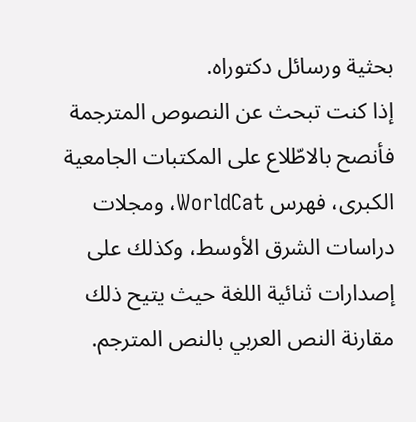بحثية ورسائل دكتوراه.
إذا كنت تبحث عن النصوص المترجمة فأنصح بالاطّلاع على المكتبات الجامعية الكبرى، فهرس WorldCat، ومجلات دراسات الشرق الأوسط، وكذلك على إصدارات ثنائية اللغة حيث يتيح ذلك مقارنة النص العربي بالنص المترجم.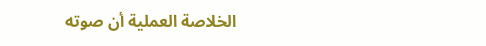الخلاصة العملية أن صوته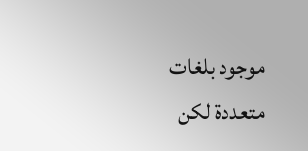موجود بلغات متعددة لكن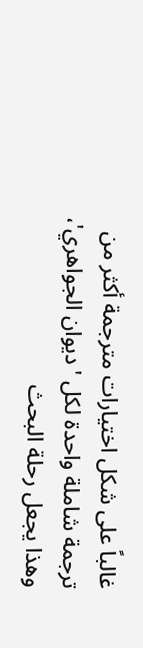غالباً على شكل اختيارات مترجمة أكثر من ترجمة شاملة واحدة لكل 'ديوان الجواهري'، وهذا يجعل رحلة البحث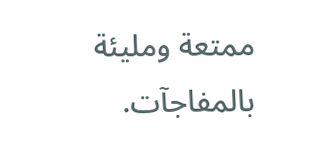ممتعة ومليئة بالمفاجآت.